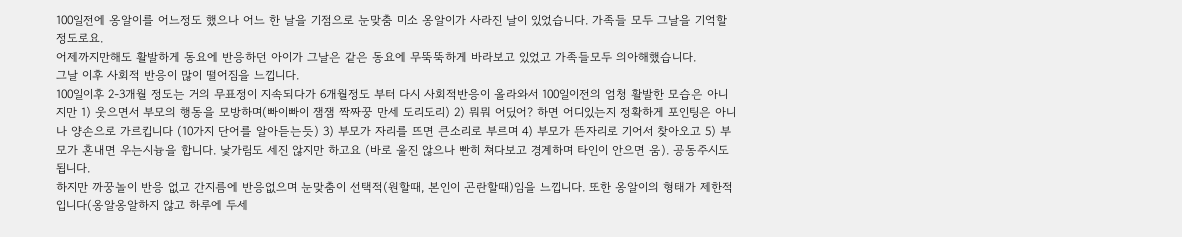100일전에 옹알이를 어느정도 했으나 어느 한 날을 기점으로 눈맞춤 미소 옹알이가 사라진 날이 있었습니다. 가족들 모두 그날을 기억할 정도로요.
어제까지만해도 활발하게 동요에 반응하던 아이가 그날은 같은 동요에 무뚝뚝하게 바라보고 있었고 가족들모두 의아해했습니다.
그날 이후 사회적 반응이 많이 떨어짐을 느낍니다.
100일이후 2-3개월 정도는 거의 무표정이 지속되다가 6개월정도 부터 다시 사회적반응이 올라와서 100일이전의 엄청 활발한 모습은 아니지만 1) 웃으면서 부모의 행동을 모방하며(빠이빠이 잼잼 짝짜꿍 만세 도리도리) 2) 뭐뭐 어딨어? 하면 어디있는지 정확하게 포인팅은 아니나 양손으로 가르킵니다 (10가지 단어를 알아듣는듯) 3) 부모가 자리를 뜨면 큰소리로 부르며 4) 부모가 뜬자리로 기어서 찾아오고 5) 부모가 혼내면 우는시늉을 합니다. 낯가림도 세진 않지만 하고요 (바로 울진 않으나 빤히 쳐다보고 경계하며 타인이 안으면 움). 공동주시도 됩니다.
하지만 까꿍놀이 반응 없고 간지름에 반응없으며 눈맞춤이 선택적(원할때, 본인이 곤란할때)임을 느낍니다. 또한 옹알이의 형태가 제한적입니다(옹알옹알하지 않고 하루에 두세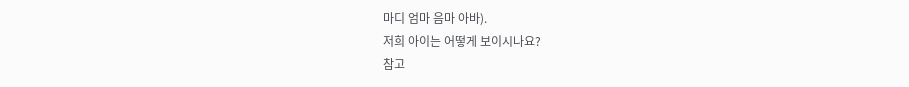마디 엄마 음마 아바).
저희 아이는 어떻게 보이시나요?
참고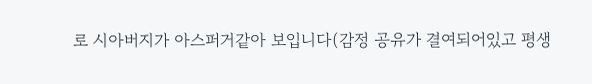로 시아버지가 아스퍼거같아 보입니다(감정 공유가 결여되어있고 평생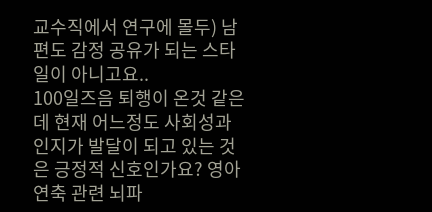교수직에서 연구에 몰두) 남편도 감정 공유가 되는 스타일이 아니고요..
100일즈음 퇴행이 온것 같은데 현재 어느정도 사회성과 인지가 발달이 되고 있는 것은 긍정적 신호인가요? 영아연축 관련 뇌파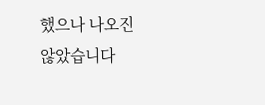했으나 나오진 않았습니다